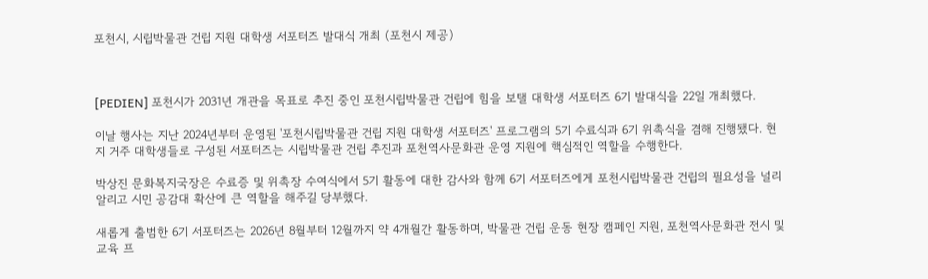포천시, 시립박물관 건립 지원 대학생 서포터즈 발대식 개최 (포천시 제공)



[PEDIEN] 포천시가 2031년 개관을 목표로 추진 중인 포천시립박물관 건립에 힘을 보탤 대학생 서포터즈 6기 발대식을 22일 개최했다.

이날 행사는 지난 2024년부터 운영된 '포천시립박물관 건립 지원 대학생 서포터즈' 프로그램의 5기 수료식과 6기 위촉식을 겸해 진행됐다. 현지 거주 대학생들로 구성된 서포터즈는 시립박물관 건립 추진과 포천역사문화관 운영 지원에 핵심적인 역할을 수행한다.

박상진 문화복지국장은 수료증 및 위촉장 수여식에서 5기 활동에 대한 감사와 함께 6기 서포터즈에게 포천시립박물관 건립의 필요성을 널리 알리고 시민 공감대 확산에 큰 역할을 해주길 당부했다.

새롭게 출범한 6기 서포터즈는 2026년 8월부터 12월까지 약 4개월간 활동하며, 박물관 건립 운동 현장 캠페인 지원, 포천역사문화관 전시 및 교육 프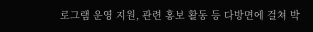로그램 운영 지원, 관련 홍보 활동 등 다방면에 걸쳐 박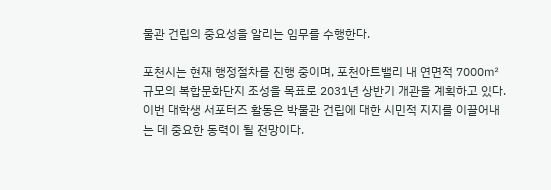물관 건립의 중요성을 알리는 임무를 수행한다.

포천시는 현재 행정절차를 진행 중이며, 포천아트밸리 내 연면적 7000㎡ 규모의 복합문화단지 조성을 목표로 2031년 상반기 개관을 계획하고 있다. 이번 대학생 서포터즈 활동은 박물관 건립에 대한 시민적 지지를 이끌어내는 데 중요한 동력이 될 전망이다.